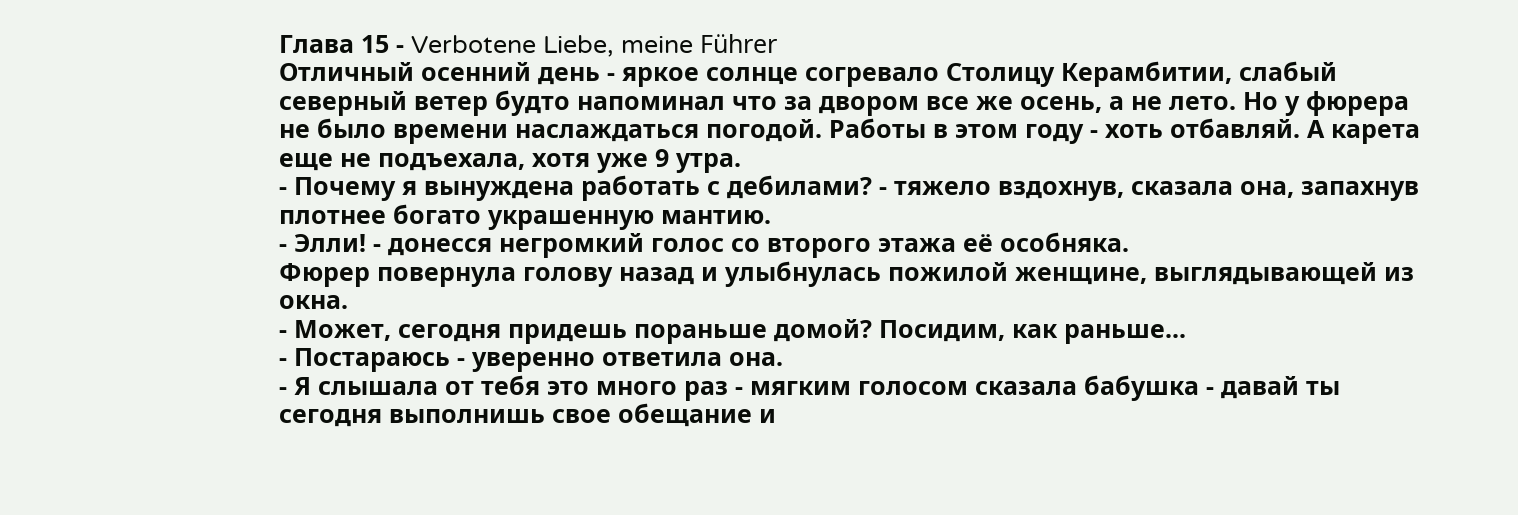Глава 15 - Verbotene Liebe, meine Führer
Отличный осенний день - яркое солнце согревало Столицу Керамбитии, слабый северный ветер будто напоминал что за двором все же осень, а не лето. Но у фюрера не было времени наслаждаться погодой. Работы в этом году - хоть отбавляй. А карета еще не подъехала, хотя уже 9 утра.
- Почему я вынуждена работать с дебилами? - тяжело вздохнув, сказала она, запахнув плотнее богато украшенную мантию.
- Элли! - донесся негромкий голос со второго этажа её особняка.
Фюрер повернула голову назад и улыбнулась пожилой женщине, выглядывающей из окна.
- Может, сегодня придешь пораньше домой? Посидим, как раньше...
- Постараюсь - уверенно ответила она.
- Я слышала от тебя это много раз - мягким голосом сказала бабушка - давай ты сегодня выполнишь свое обещание и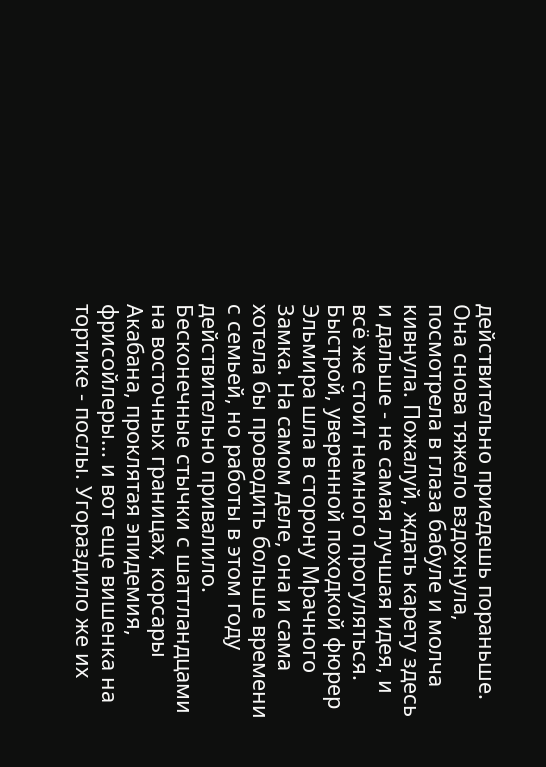действительно приедешь пораньше.
Она снова тяжело вздохнула, посмотрела в глаза бабуле и молча кивнула. Пожалуй, ждать карету здесь и дальше - не самая лучшая идея, и всё же стоит немного прогуляться.
Быстрой, уверенной походкой фюрер Эльмира шла в сторону Мрачного Замка. На самом деле, она и сама хотела бы проводить больше времени с семьей, но работы в этом году действительно привалило. Бесконечные стычки с шаттландцами на восточных границах, корсары Акабана, проклятая эпидемия, фрисойлеры... и вот еще вишенка на тортике - послы. Угораздило же их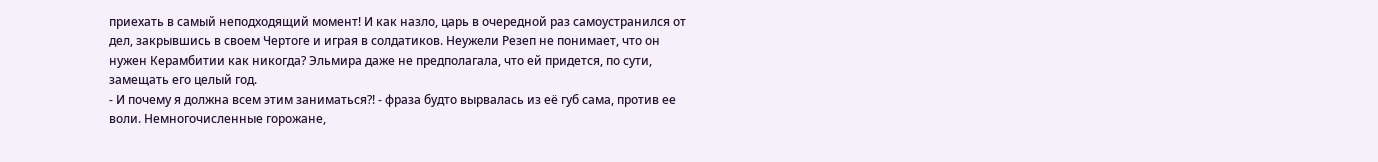приехать в самый неподходящий момент! И как назло, царь в очередной раз самоустранился от дел, закрывшись в своем Чертоге и играя в солдатиков. Неужели Резеп не понимает, что он нужен Керамбитии как никогда? Эльмира даже не предполагала, что ей придется, по сути, замещать его целый год.
- И почему я должна всем этим заниматься?! - фраза будто вырвалась из её губ сама, против ее воли. Немногочисленные горожане,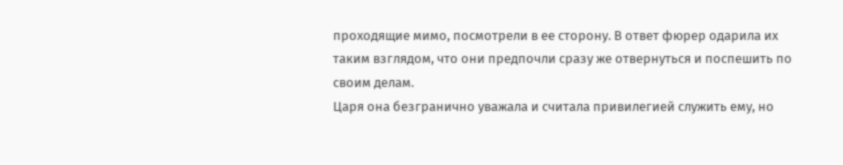проходящие мимо, посмотрели в ее сторону. В ответ фюрер одарила их таким взглядом, что они предпочли сразу же отвернуться и поспешить по своим делам.
Царя она безгранично уважала и считала привилегией служить ему, но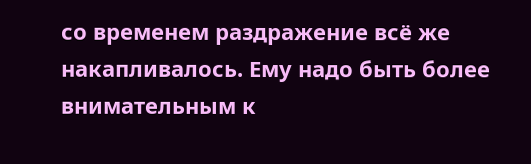со временем раздражение всё же накапливалось. Ему надо быть более внимательным к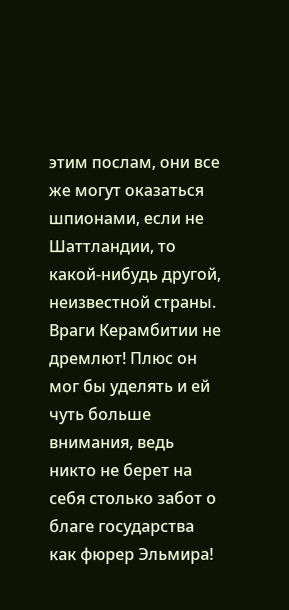этим послам, они все же могут оказаться шпионами, если не Шаттландии, то какой-нибудь другой, неизвестной страны. Враги Керамбитии не дремлют! Плюс он мог бы уделять и ей чуть больше внимания, ведь никто не берет на себя столько забот о благе государства как фюрер Эльмира!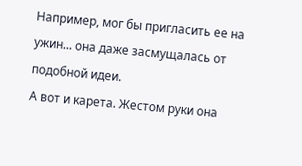Например, мог бы пригласить ее на ужин... она даже засмущалась от подобной идеи.
А вот и карета. Жестом руки она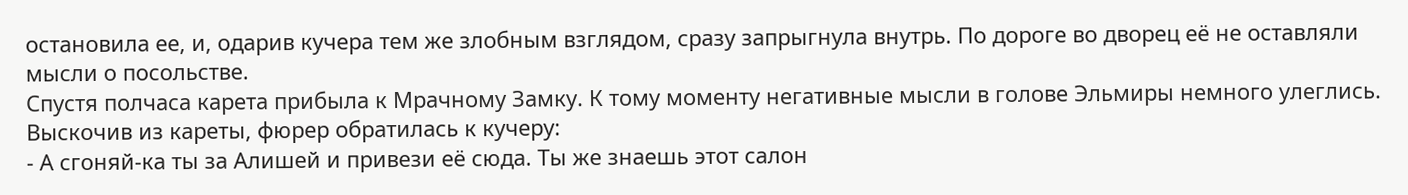остановила ее, и, одарив кучера тем же злобным взглядом, сразу запрыгнула внутрь. По дороге во дворец её не оставляли мысли о посольстве.
Спустя полчаса карета прибыла к Мрачному Замку. К тому моменту негативные мысли в голове Эльмиры немного улеглись. Выскочив из кареты, фюрер обратилась к кучеру:
- А сгоняй-ка ты за Алишей и привези её сюда. Ты же знаешь этот салон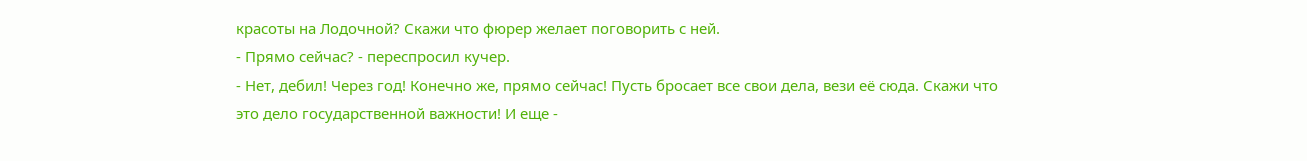красоты на Лодочной? Скажи что фюрер желает поговорить с ней.
- Прямо сейчас? - переспросил кучер.
- Нет, дебил! Через год! Конечно же, прямо сейчас! Пусть бросает все свои дела, вези её сюда. Скажи что это дело государственной важности! И еще -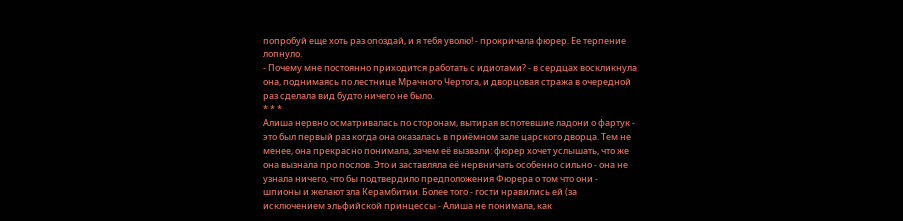попробуй еще хоть раз опоздай, и я тебя уволю! - прокричала фюрер. Ее терпение лопнуло.
- Почему мне постоянно приходится работать с идиотами? - в сердцах воскликнула она, поднимаясь по лестнице Мрачного Чертога, и дворцовая стража в очередной раз сделала вид будто ничего не было.
* * *
Алиша нервно осматривалась по сторонам, вытирая вспотевшие ладони о фартук - это был первый раз когда она оказалась в приёмном зале царского дворца. Тем не менее, она прекрасно понимала, зачем её вызвали: фюрер хочет услышать, что же она вызнала про послов. Это и заставляла её нервничать особенно сильно - она не узнала ничего, что бы подтвердило предположения Фюрера о том что они - шпионы и желают зла Керамбитии. Более того - гости нравились ей (за исключением эльфийской принцессы - Алиша не понимала, как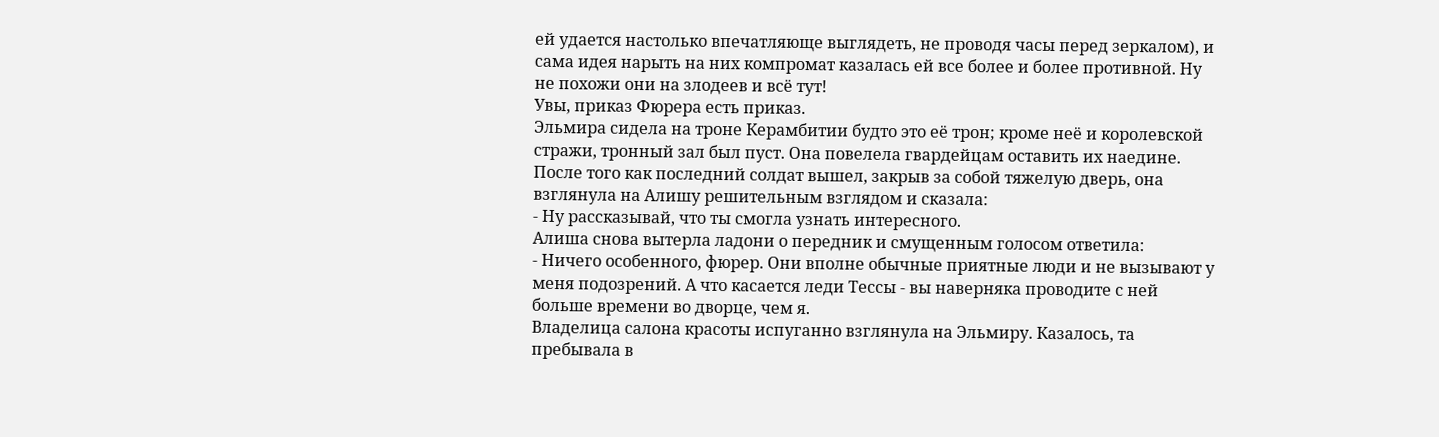ей удается настолько впечатляюще выглядеть, не проводя часы перед зеркалом), и сама идея нарыть на них компромат казалась ей все более и более противной. Ну не похожи они на злодеев и всё тут!
Увы, приказ Фюрера есть приказ.
Эльмира сидела на троне Керамбитии будто это её трон; кроме неё и королевской стражи, тронный зал был пуст. Она повелела гвардейцам оставить их наедине. После того как последний солдат вышел, закрыв за собой тяжелую дверь, она взглянула на Алишу решительным взглядом и сказала:
- Ну рассказывай, что ты смогла узнать интересного.
Алиша снова вытерла ладони о передник и смущенным голосом ответила:
- Ничего особенного, фюрер. Они вполне обычные приятные люди и не вызывают у меня подозрений. А что касается леди Тессы - вы наверняка проводите с ней больше времени во дворце, чем я.
Владелица салона красоты испуганно взглянула на Эльмиру. Казалось, та пребывала в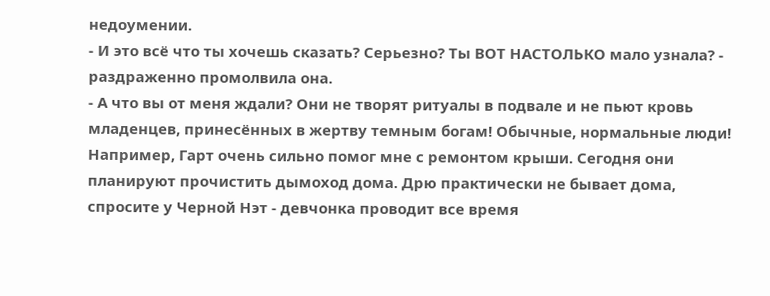недоумении.
- И это всё что ты хочешь сказать? Серьезно? Ты ВОТ НАСТОЛЬКО мало узнала? - раздраженно промолвила она.
- А что вы от меня ждали? Они не творят ритуалы в подвале и не пьют кровь младенцев, принесённых в жертву темным богам! Обычные, нормальные люди! Например, Гарт очень сильно помог мне с ремонтом крыши. Сегодня они планируют прочистить дымоход дома. Дрю практически не бывает дома, спросите у Черной Нэт - девчонка проводит все время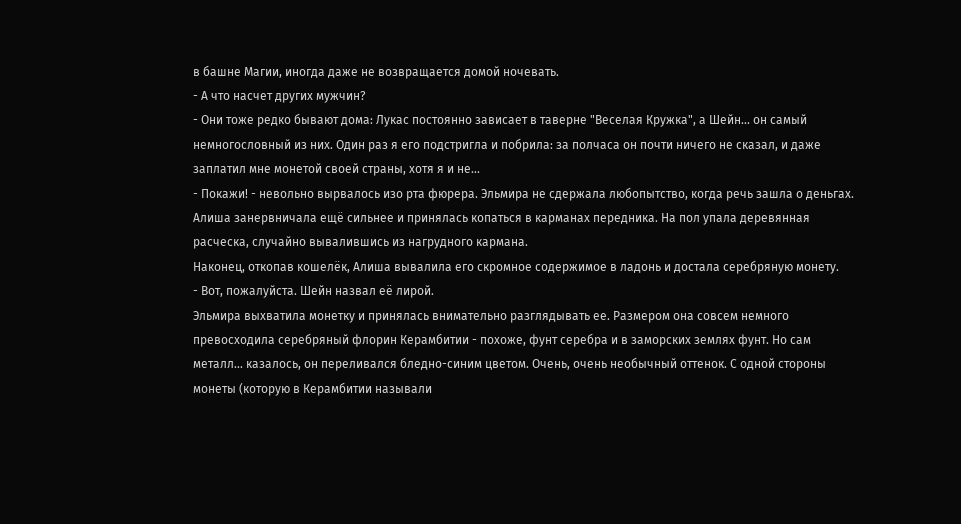в башне Магии, иногда даже не возвращается домой ночевать.
- А что насчет других мужчин?
- Они тоже редко бывают дома: Лукас постоянно зависает в таверне "Веселая Кружка", а Шейн... он самый немногословный из них. Один раз я его подстригла и побрила: за полчаса он почти ничего не сказал, и даже заплатил мне монетой своей страны, хотя я и не...
- Покажи! - невольно вырвалось изо рта фюрера. Эльмира не сдержала любопытство, когда речь зашла о деньгах.
Алиша занервничала ещё сильнее и принялась копаться в карманах передника. На пол упала деревянная расческа, случайно вывалившись из нагрудного кармана.
Наконец, откопав кошелёк, Алиша вывалила его скромное содержимое в ладонь и достала серебряную монету.
- Вот, пожалуйста. Шейн назвал её лирой.
Эльмира выхватила монетку и принялась внимательно разглядывать ее. Размером она совсем немного превосходила серебряный флорин Керамбитии - похоже, фунт серебра и в заморских землях фунт. Но сам металл... казалось, он переливался бледно-синим цветом. Очень, очень необычный оттенок. С одной стороны монеты (которую в Керамбитии называли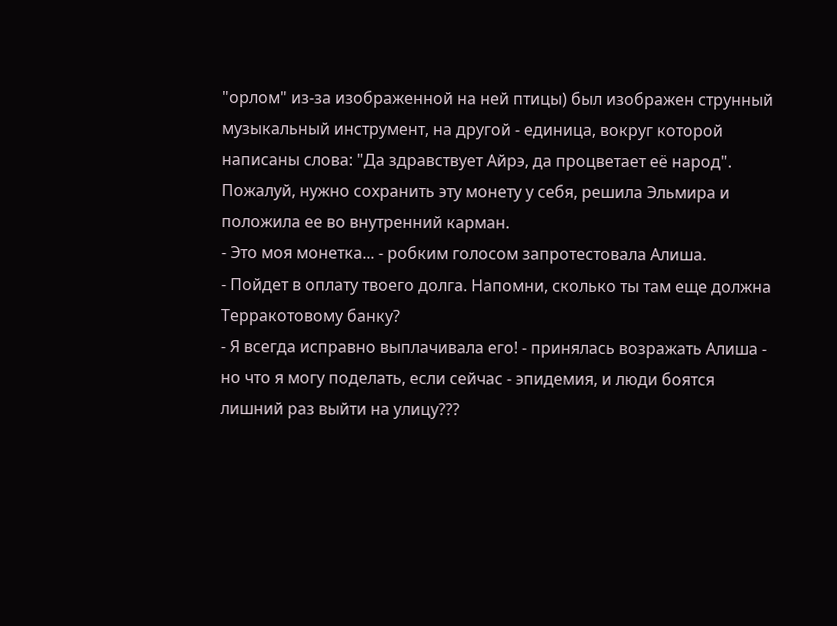"орлом" из-за изображенной на ней птицы) был изображен струнный музыкальный инструмент, на другой - единица, вокруг которой написаны слова: "Да здравствует Айрэ, да процветает её народ". Пожалуй, нужно сохранить эту монету у себя, решила Эльмира и положила ее во внутренний карман.
- Это моя монетка... - робким голосом запротестовала Алиша.
- Пойдет в оплату твоего долга. Напомни, сколько ты там еще должна Терракотовому банку?
- Я всегда исправно выплачивала его! - принялась возражать Алиша - но что я могу поделать, если сейчас - эпидемия, и люди боятся лишний раз выйти на улицу???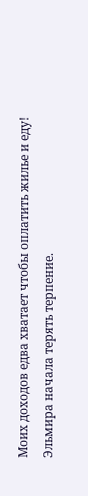Моих доходов едва хватает чтобы оплатить жилье и еду!
Эльмира начала терять терпение.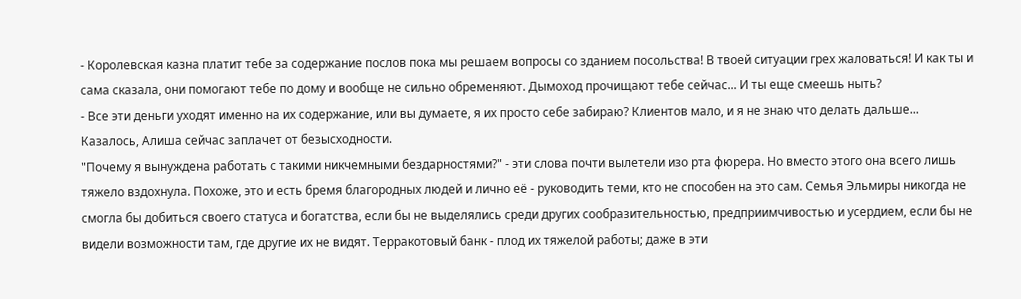- Королевская казна платит тебе за содержание послов пока мы решаем вопросы со зданием посольства! В твоей ситуации грех жаловаться! И как ты и сама сказала, они помогают тебе по дому и вообще не сильно обременяют. Дымоход прочищают тебе сейчас... И ты еще смеешь ныть?
- Все эти деньги уходят именно на их содержание, или вы думаете, я их просто себе забираю? Клиентов мало, и я не знаю что делать дальше...
Казалось, Алиша сейчас заплачет от безысходности.
"Почему я вынуждена работать с такими никчемными бездарностями?" - эти слова почти вылетели изо рта фюрера. Но вместо этого она всего лишь тяжело вздохнула. Похоже, это и есть бремя благородных людей и лично её - руководить теми, кто не способен на это сам. Семья Эльмиры никогда не смогла бы добиться своего статуса и богатства, если бы не выделялись среди других сообразительностью, предприимчивостью и усердием, если бы не видели возможности там, где другие их не видят. Терракотовый банк - плод их тяжелой работы; даже в эти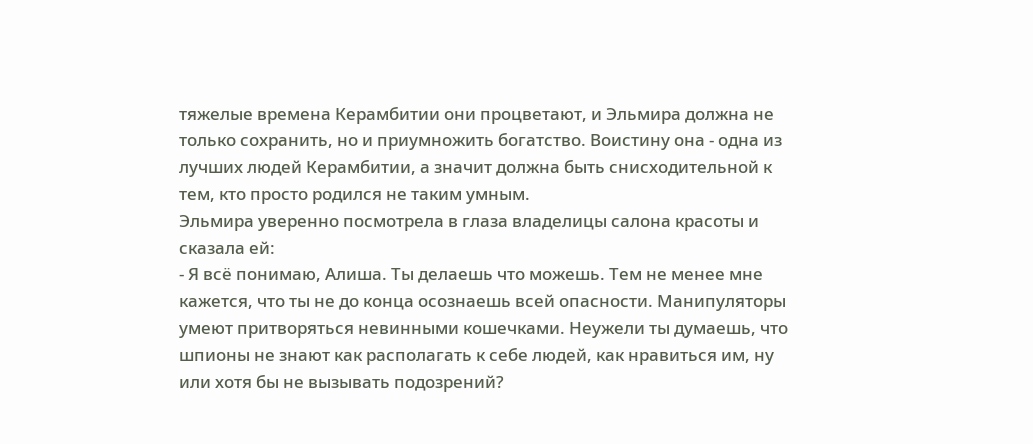тяжелые времена Керамбитии они процветают, и Эльмира должна не только сохранить, но и приумножить богатство. Воистину она - одна из лучших людей Керамбитии, а значит должна быть снисходительной к тем, кто просто родился не таким умным.
Эльмира уверенно посмотрела в глаза владелицы салона красоты и сказала ей:
- Я всё понимаю, Алиша. Ты делаешь что можешь. Тем не менее мне кажется, что ты не до конца осознаешь всей опасности. Манипуляторы умеют притворяться невинными кошечками. Неужели ты думаешь, что шпионы не знают как располагать к себе людей, как нравиться им, ну или хотя бы не вызывать подозрений?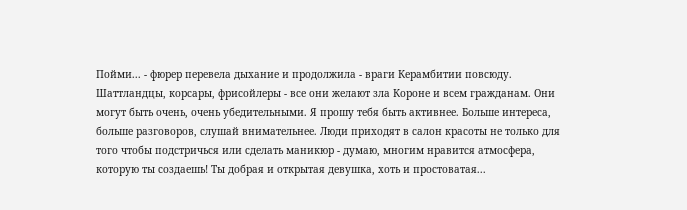Пойми... - фюрер перевела дыхание и продолжила - враги Керамбитии повсюду. Шаттландцы, корсары, фрисойлеры - все они желают зла Короне и всем гражданам. Они могут быть очень, очень убедительными. Я прошу тебя быть активнее. Больше интереса, больше разговоров, слушай внимательнее. Люди приходят в салон красоты не только для того чтобы подстричься или сделать маникюр - думаю, многим нравится атмосфера, которую ты создаешь! Ты добрая и открытая девушка, хоть и простоватая...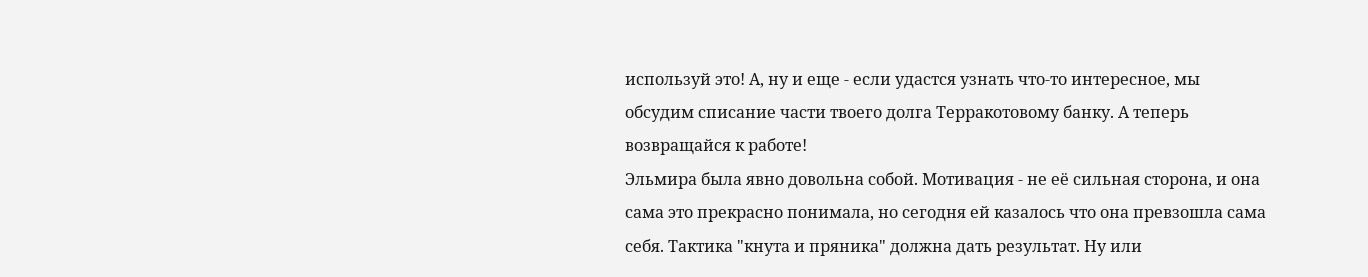используй это! А, ну и еще - если удастся узнать что-то интересное, мы обсудим списание части твоего долга Терракотовому банку. А теперь возвращайся к работе!
Эльмира была явно довольна собой. Мотивация - не её сильная сторона, и она сама это прекрасно понимала, но сегодня ей казалось что она превзошла сама себя. Тактика "кнута и пряника" должна дать результат. Ну или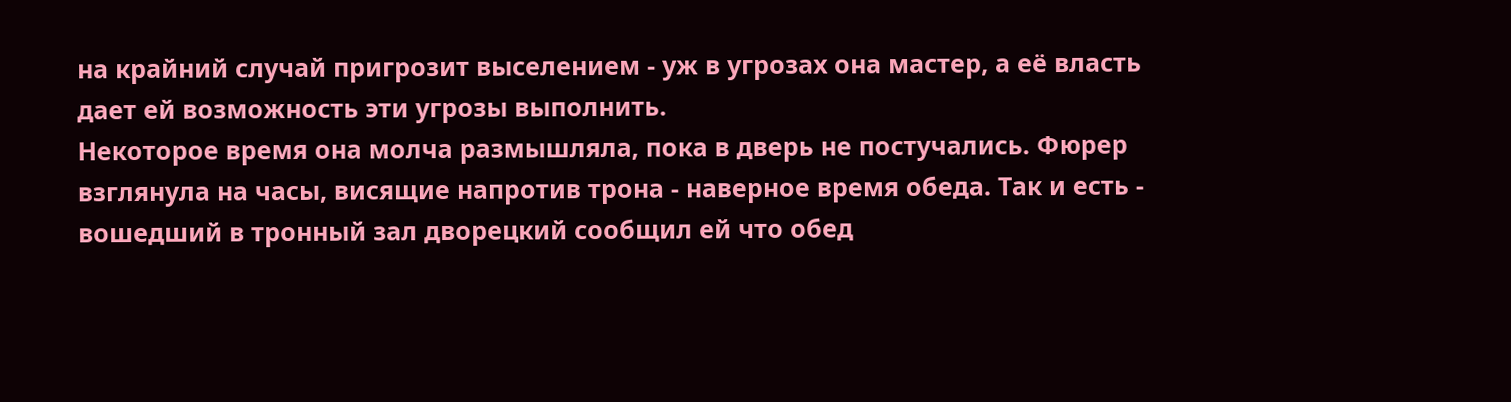на крайний случай пригрозит выселением - уж в угрозах она мастер, а её власть дает ей возможность эти угрозы выполнить.
Некоторое время она молча размышляла, пока в дверь не постучались. Фюрер взглянула на часы, висящие напротив трона - наверное время обеда. Так и есть - вошедший в тронный зал дворецкий сообщил ей что обед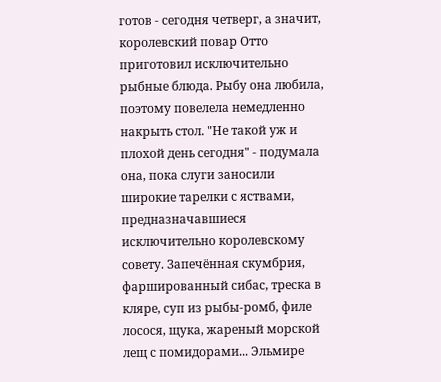готов - сегодня четверг, а значит, королевский повар Отто приготовил исключительно рыбные блюда. Рыбу она любила, поэтому повелела немедленно накрыть стол. "Не такой уж и плохой день сегодня" - подумала она, пока слуги заносили широкие тарелки с яствами, предназначавшиеся исключительно королевскому совету. Запечённая скумбрия, фаршированный сибас, треска в кляре, суп из рыбы-ромб, филе лосося, щука, жареный морской лещ с помидорами... Эльмире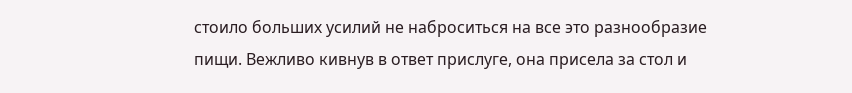стоило больших усилий не наброситься на все это разнообразие пищи. Вежливо кивнув в ответ прислуге, она присела за стол и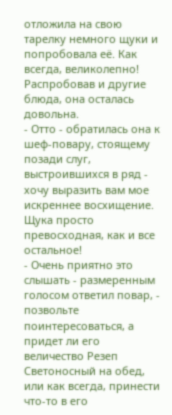отложила на свою тарелку немного щуки и попробовала её. Как всегда, великолепно! Распробовав и другие блюда, она осталась довольна.
- Отто - обратилась она к шеф-повару, стоящему позади слуг, выстроившихся в ряд - хочу выразить вам мое искреннее восхищение. Щука просто превосходная, как и все остальное!
- Очень приятно это слышать - размеренным голосом ответил повар, - позвольте поинтересоваться, а придет ли его величество Резеп Светоносный на обед, или как всегда, принести что-то в его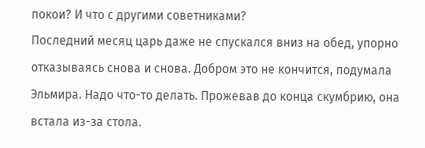покои? И что с другими советниками?
Последний месяц царь даже не спускался вниз на обед, упорно отказываясь снова и снова. Добром это не кончится, подумала Эльмира. Надо что-то делать. Прожевав до конца скумбрию, она встала из-за стола.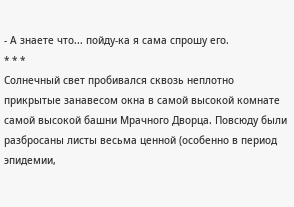- А знаете что... пойду-ка я сама спрошу его.
* * *
Солнечный свет пробивался сквозь неплотно прикрытые занавесом окна в самой высокой комнате самой высокой башни Мрачного Дворца. Повсюду были разбросаны листы весьма ценной (особенно в период эпидемии,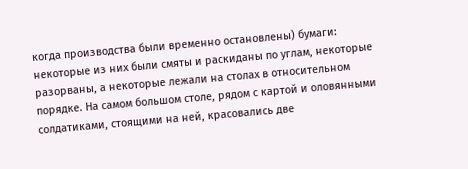когда производства были временно остановлены) бумаги: некоторые из них были смяты и раскиданы по углам, некоторые разорваны, а некоторые лежали на столах в относительном порядке. На самом большом столе, рядом с картой и оловянными солдатиками, стоящими на ней, красовались две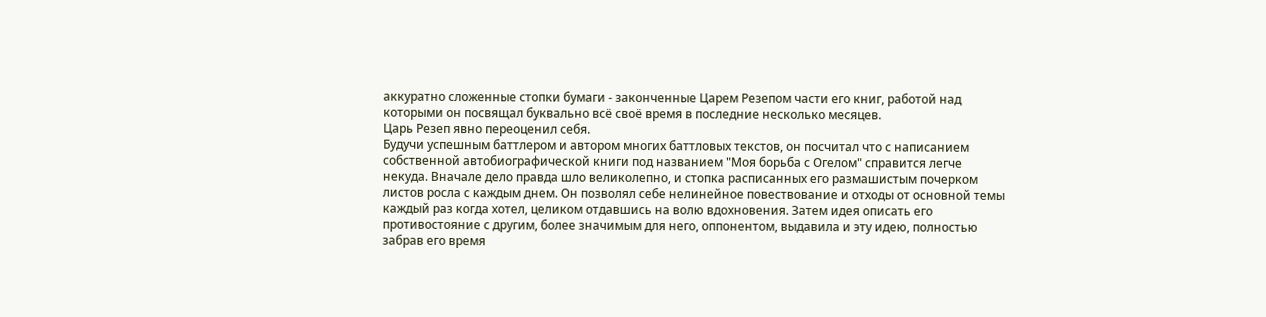аккуратно сложенные стопки бумаги - законченные Царем Резепом части его книг, работой над которыми он посвящал буквально всё своё время в последние несколько месяцев.
Царь Резеп явно переоценил себя.
Будучи успешным баттлером и автором многих баттловых текстов, он посчитал что с написанием собственной автобиографической книги под названием "Моя борьба с Огелом" справится легче некуда. Вначале дело правда шло великолепно, и стопка расписанных его размашистым почерком листов росла с каждым днем. Он позволял себе нелинейное повествование и отходы от основной темы каждый раз когда хотел, целиком отдавшись на волю вдохновения. Затем идея описать его противостояние с другим, более значимым для него, оппонентом, выдавила и эту идею, полностью забрав его время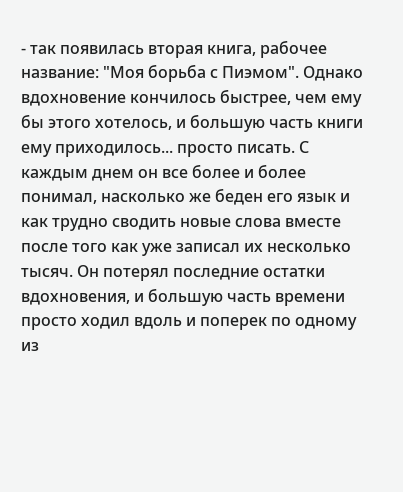- так появилась вторая книга, рабочее название: "Моя борьба с Пиэмом". Однако вдохновение кончилось быстрее, чем ему бы этого хотелось, и большую часть книги ему приходилось... просто писать. С каждым днем он все более и более понимал, насколько же беден его язык и как трудно сводить новые слова вместе после того как уже записал их несколько тысяч. Он потерял последние остатки вдохновения, и большую часть времени просто ходил вдоль и поперек по одному из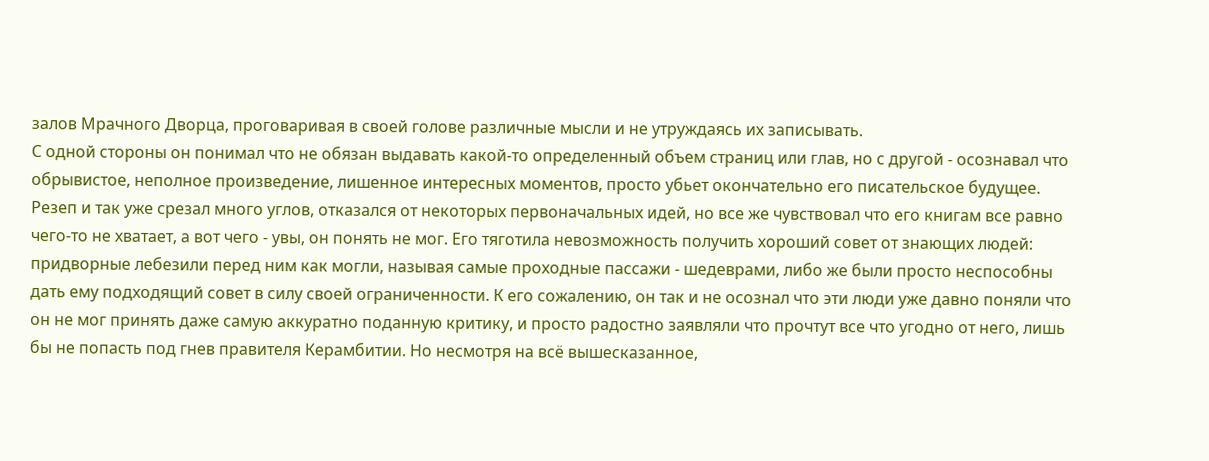залов Мрачного Дворца, проговаривая в своей голове различные мысли и не утруждаясь их записывать.
С одной стороны он понимал что не обязан выдавать какой-то определенный объем страниц или глав, но с другой - осознавал что обрывистое, неполное произведение, лишенное интересных моментов, просто убьет окончательно его писательское будущее. Резеп и так уже срезал много углов, отказался от некоторых первоначальных идей, но все же чувствовал что его книгам все равно чего-то не хватает, а вот чего - увы, он понять не мог. Его тяготила невозможность получить хороший совет от знающих людей: придворные лебезили перед ним как могли, называя самые проходные пассажи - шедеврами, либо же были просто неспособны дать ему подходящий совет в силу своей ограниченности. К его сожалению, он так и не осознал что эти люди уже давно поняли что он не мог принять даже самую аккуратно поданную критику, и просто радостно заявляли что прочтут все что угодно от него, лишь бы не попасть под гнев правителя Керамбитии. Но несмотря на всё вышесказанное,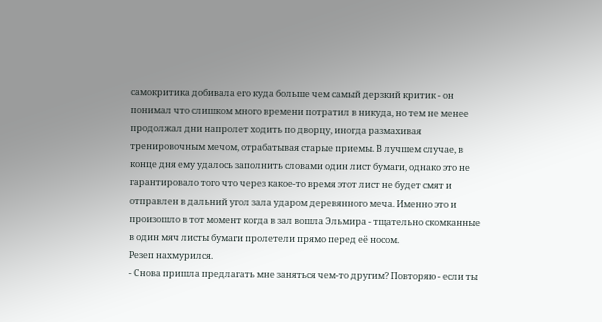самокритика добивала его куда больше чем самый дерзкий критик - он понимал что слишком много времени потратил в никуда, но тем не менее продолжал дни напролет ходить по дворцу, иногда размахивая тренировочным мечом, отрабатывая старые приемы. В лучшем случае, в конце дня ему удалось заполнить словами один лист бумаги, однако это не гарантировало того что через какое-то время этот лист не будет смят и отправлен в дальний угол зала ударом деревянного меча. Именно это и произошло в тот момент когда в зал вошла Эльмира - тщательно скомканные в один мяч листы бумаги пролетели прямо перед её носом.
Резеп нахмурился.
- Снова пришла предлагать мне заняться чем-то другим? Повторяю - если ты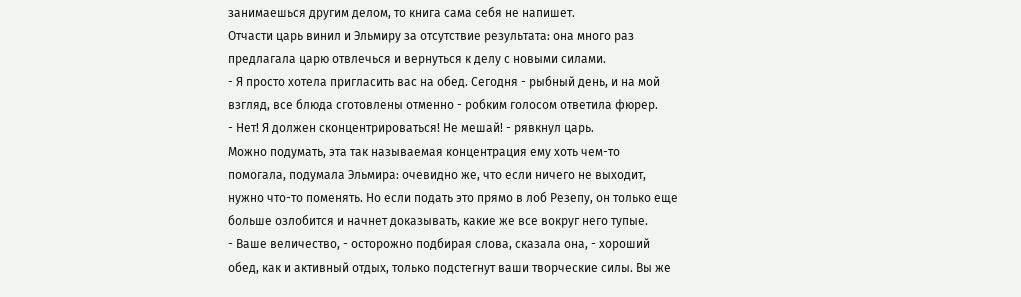занимаешься другим делом, то книга сама себя не напишет.
Отчасти царь винил и Эльмиру за отсутствие результата: она много раз предлагала царю отвлечься и вернуться к делу с новыми силами.
- Я просто хотела пригласить вас на обед. Сегодня - рыбный день, и на мой взгляд, все блюда сготовлены отменно - робким голосом ответила фюрер.
- Нет! Я должен сконцентрироваться! Не мешай! - рявкнул царь.
Можно подумать, эта так называемая концентрация ему хоть чем-то помогала, подумала Эльмира: очевидно же, что если ничего не выходит, нужно что-то поменять. Но если подать это прямо в лоб Резепу, он только еще больше озлобится и начнет доказывать, какие же все вокруг него тупые.
- Ваше величество, - осторожно подбирая слова, сказала она, - хороший обед, как и активный отдых, только подстегнут ваши творческие силы. Вы же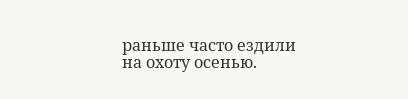раньше часто ездили на охоту осенью.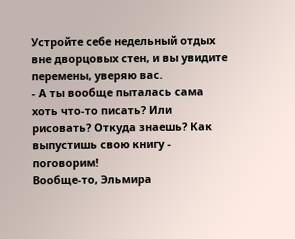Устройте себе недельный отдых вне дворцовых стен, и вы увидите перемены, уверяю вас.
- А ты вообще пыталась сама хоть что-то писать? Или рисовать? Откуда знаешь? Как выпустишь свою книгу - поговорим!
Вообще-то, Эльмира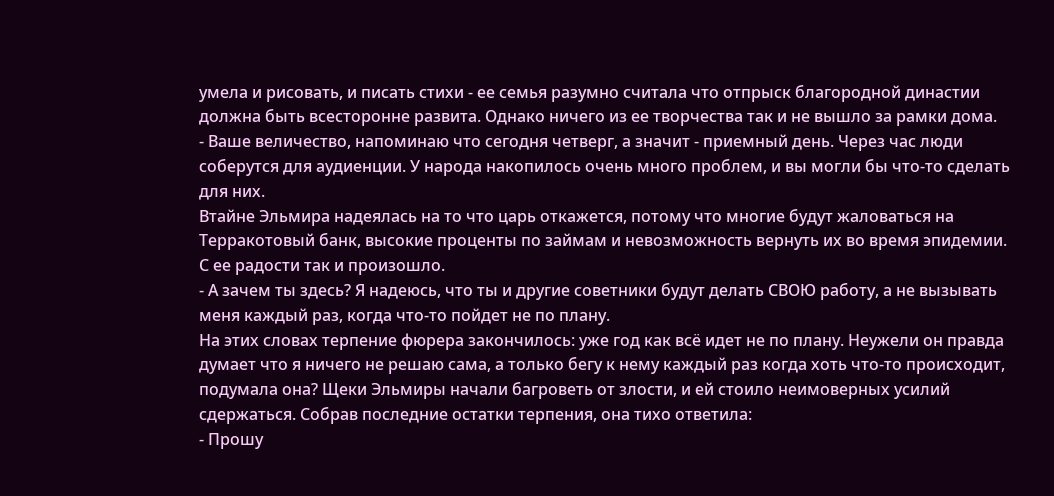умела и рисовать, и писать стихи - ее семья разумно считала что отпрыск благородной династии должна быть всесторонне развита. Однако ничего из ее творчества так и не вышло за рамки дома.
- Ваше величество, напоминаю что сегодня четверг, а значит - приемный день. Через час люди соберутся для аудиенции. У народа накопилось очень много проблем, и вы могли бы что-то сделать для них.
Втайне Эльмира надеялась на то что царь откажется, потому что многие будут жаловаться на Терракотовый банк, высокие проценты по займам и невозможность вернуть их во время эпидемии. С ее радости так и произошло.
- А зачем ты здесь? Я надеюсь, что ты и другие советники будут делать СВОЮ работу, а не вызывать меня каждый раз, когда что-то пойдет не по плану.
На этих словах терпение фюрера закончилось: уже год как всё идет не по плану. Неужели он правда думает что я ничего не решаю сама, а только бегу к нему каждый раз когда хоть что-то происходит, подумала она? Щеки Эльмиры начали багроветь от злости, и ей стоило неимоверных усилий сдержаться. Собрав последние остатки терпения, она тихо ответила:
- Прошу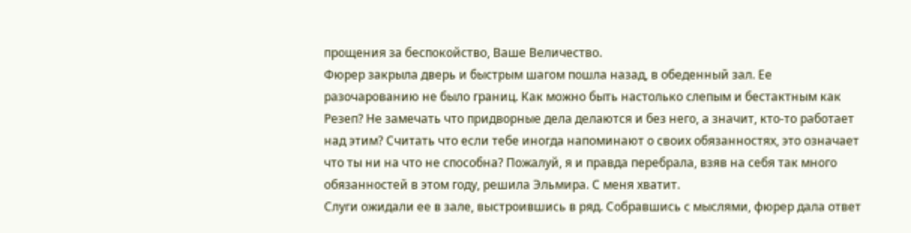прощения за беспокойство, Ваше Величество.
Фюрер закрыла дверь и быстрым шагом пошла назад, в обеденный зал. Ее разочарованию не было границ. Как можно быть настолько слепым и бестактным как Резеп? Не замечать что придворные дела делаются и без него, а значит, кто-то работает над этим? Считать что если тебе иногда напоминают о своих обязанностях, это означает что ты ни на что не способна? Пожалуй, я и правда перебрала, взяв на себя так много обязанностей в этом году, решила Эльмира. С меня хватит.
Слуги ожидали ее в зале, выстроившись в ряд. Собравшись с мыслями, фюрер дала ответ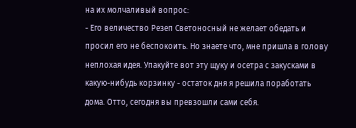на их молчаливый вопрос:
- Его величество Резеп Светоносный не желает обедать и просил его не беспокоить. Но знаете что, мне пришла в голову неплохая идея. Упакуйте вот эту щуку и осетра с закусками в какую-нибудь корзинку - остаток дня я решила поработать дома. Отто, сегодня вы превзошли сами себя.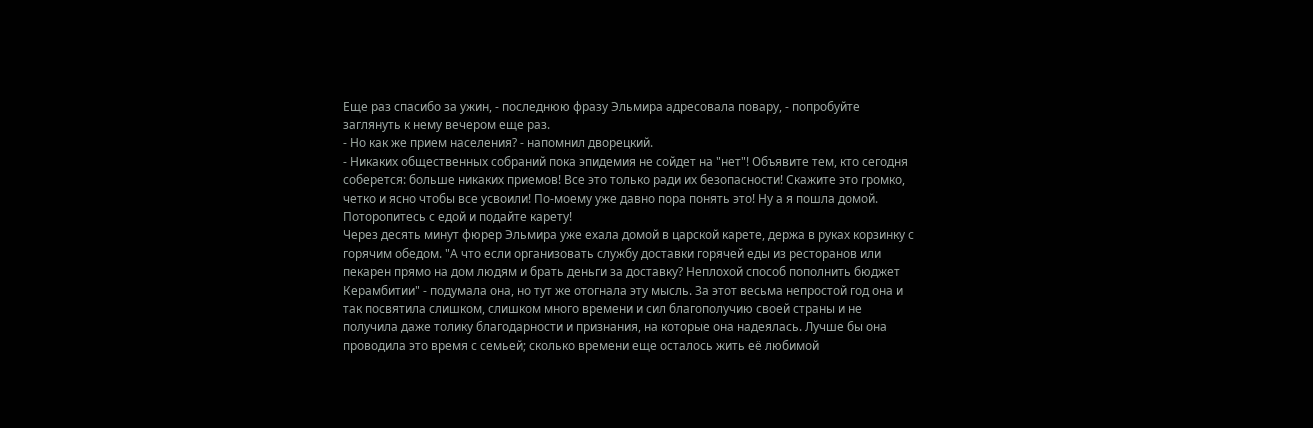Еще раз спасибо за ужин, - последнюю фразу Эльмира адресовала повару, - попробуйте заглянуть к нему вечером еще раз.
- Но как же прием населения? - напомнил дворецкий.
- Никаких общественных собраний пока эпидемия не сойдет на "нет"! Объявите тем, кто сегодня соберется: больше никаких приемов! Все это только ради их безопасности! Скажите это громко, четко и ясно чтобы все усвоили! По-моему уже давно пора понять это! Ну а я пошла домой. Поторопитесь с едой и подайте карету!
Через десять минут фюрер Эльмира уже ехала домой в царской карете, держа в руках корзинку с горячим обедом. "А что если организовать службу доставки горячей еды из ресторанов или пекарен прямо на дом людям и брать деньги за доставку? Неплохой способ пополнить бюджет Керамбитии" - подумала она, но тут же отогнала эту мысль. За этот весьма непростой год она и так посвятила слишком, слишком много времени и сил благополучию своей страны и не получила даже толику благодарности и признания, на которые она надеялась. Лучше бы она проводила это время с семьей; сколько времени еще осталось жить её любимой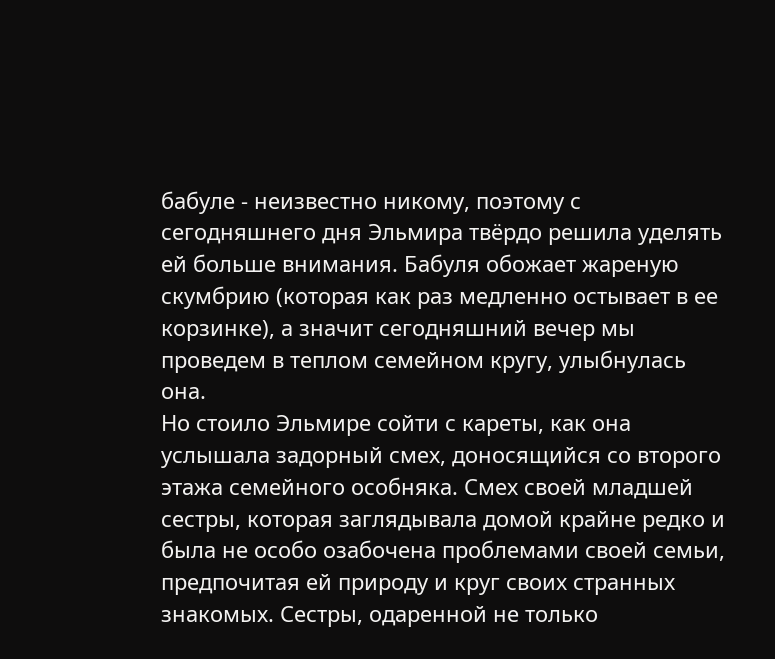бабуле - неизвестно никому, поэтому с сегодняшнего дня Эльмира твёрдо решила уделять ей больше внимания. Бабуля обожает жареную скумбрию (которая как раз медленно остывает в ее корзинке), а значит сегодняшний вечер мы проведем в теплом семейном кругу, улыбнулась она.
Но стоило Эльмире сойти с кареты, как она услышала задорный смех, доносящийся со второго этажа семейного особняка. Смех своей младшей сестры, которая заглядывала домой крайне редко и была не особо озабочена проблемами своей семьи, предпочитая ей природу и круг своих странных знакомых. Сестры, одаренной не только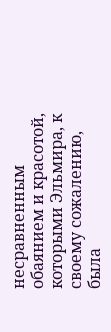несравненным обаянием и красотой, которыми Эльмира, к своему сожалению, была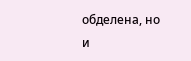обделена, но и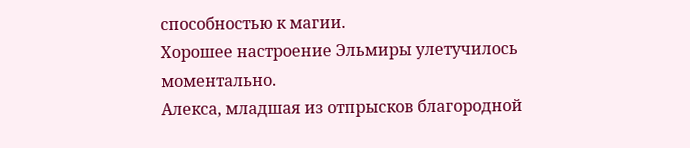способностью к магии.
Хорошее настроение Эльмиры улетучилось моментально.
Алекса, младшая из отпрысков благородной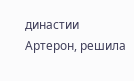династии Артерон, решила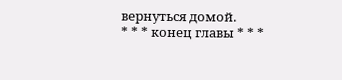вернуться домой.
* * * конец главы * * *